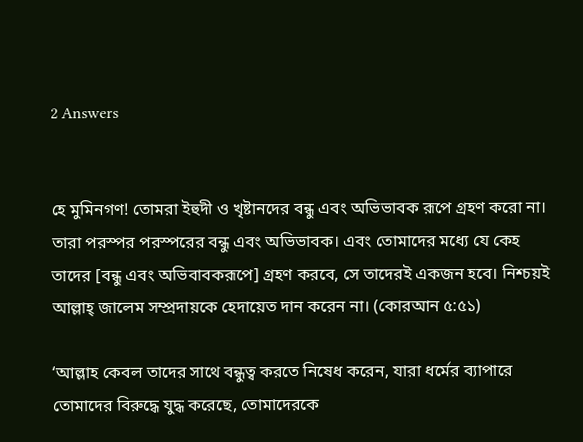2 Answers


হে মুমিনগণ! তোমরা ইহুদী ও খৃষ্টানদের বন্ধু এবং অভিভাবক রূপে গ্রহণ করো না। তারা পরস্পর পরস্পরের বন্ধু এবং অভিভাবক। এবং তোমাদের মধ্যে যে কেহ তাদের [বন্ধু এবং অভিবাবকরূপে] গ্রহণ করবে, সে তাদেরই একজন হবে। নিশ্চয়ই আল্লাহ্‌ জালেম সম্প্রদায়কে হেদায়েত দান করেন না। (কোরআন ৫:৫১)

‘আল্লাহ কেবল তাদের সাথে বন্ধুত্ব করতে নিষেধ করেন, যারা ধর্মের ব্যাপারে তোমাদের বিরুদ্ধে যুদ্ধ করেছে, তোমাদেরকে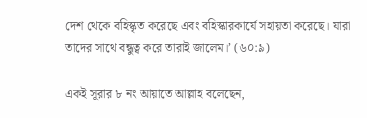দেশ থেকে বহিস্কৃত করেছে এবং বহিস্কারকার্যে সহায়তা করেছে। যারা তাদের সাথে বন্ধুত্ব করে তারাই জালেম।’ (৬০:৯)

একই সূরার ৮ নং আয়াতে আল্লাহ বলেছেন,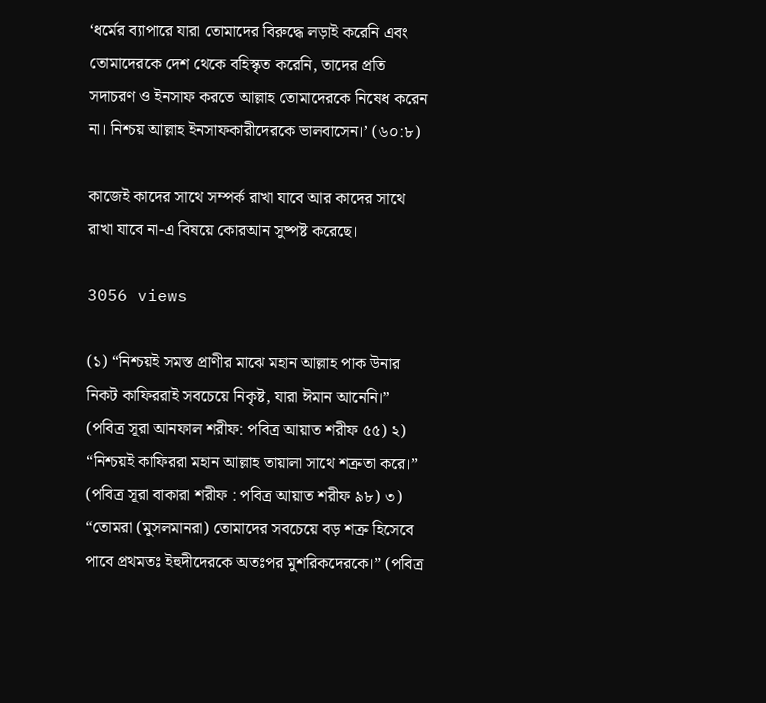‘ধর্মের ব্যাপারে যারা তোমাদের বিরুদ্ধে লড়াই করেনি এবং তোমাদেরকে দেশ থেকে বহিস্কৃত করেনি, তাদের প্রতি সদাচরণ ও ইনসাফ করতে আল্লাহ তোমাদেরকে নিষেধ করেন না। নিশ্চয় আল্লাহ ইনসাফকারীদেরকে ভালবাসেন।’ (৬০:৮)

কাজেই কাদের সাথে সম্পর্ক রাখা যাবে আর কাদের সাথে রাখা যাবে না-এ বিষয়ে কোরআন সুষ্পষ্ট করেছে।

3056 views

(১) “নিশ্চয়ই সমস্ত প্রাণীর মাঝে মহান আল্লাহ পাক উনার নিকট কাফিররাই সবচেয়ে নিকৃষ্ট, যারা ঈমান আনেনি।” (পবিত্র সূরা আনফাল শরীফ: পবিত্র আয়াত শরীফ ৫৫) ২) “নিশ্চয়ই কাফিররা মহান আল্লাহ তায়ালা সাথে শত্রুতা করে।” (পবিত্র সূরা বাকারা শরীফ : পবিত্র আয়াত শরীফ ৯৮) ৩) “তোমরা (মুসলমানরা) তোমাদের সবচেয়ে বড় শত্রু হিসেবে পাবে প্রথমতঃ ইহুদীদেরকে অতঃপর মুশরিকদেরকে।” (পবিত্র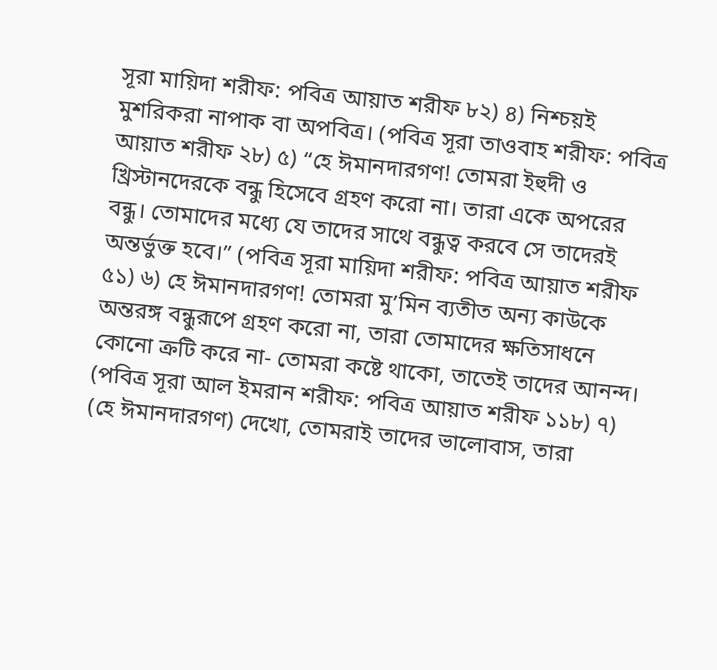সূরা মায়িদা শরীফ: পবিত্র আয়াত শরীফ ৮২) ৪) নিশ্চয়ই মুশরিকরা নাপাক বা অপবিত্র। (পবিত্র সূরা তাওবাহ শরীফ: পবিত্র আয়াত শরীফ ২৮) ৫) “হে ঈমানদারগণ! তোমরা ইহুদী ও খ্রিস্টানদেরকে বন্ধু হিসেবে গ্রহণ করো না। তারা একে অপরের বন্ধু। তোমাদের মধ্যে যে তাদের সাথে বন্ধুত্ব করবে সে তাদেরই অন্তর্ভুক্ত হবে।” (পবিত্র সূরা মায়িদা শরীফ: পবিত্র আয়াত শরীফ ৫১) ৬) হে ঈমানদারগণ! তোমরা মু’মিন ব্যতীত অন্য কাউকে অন্তরঙ্গ বন্ধুরূপে গ্রহণ করো না, তারা তোমাদের ক্ষতিসাধনে কোনো ক্রটি করে না- তোমরা কষ্টে থাকো, তাতেই তাদের আনন্দ। (পবিত্র সূরা আল ইমরান শরীফ: পবিত্র আয়াত শরীফ ১১৮) ৭) (হে ঈমানদারগণ) দেখো, তোমরাই তাদের ভালোবাস, তারা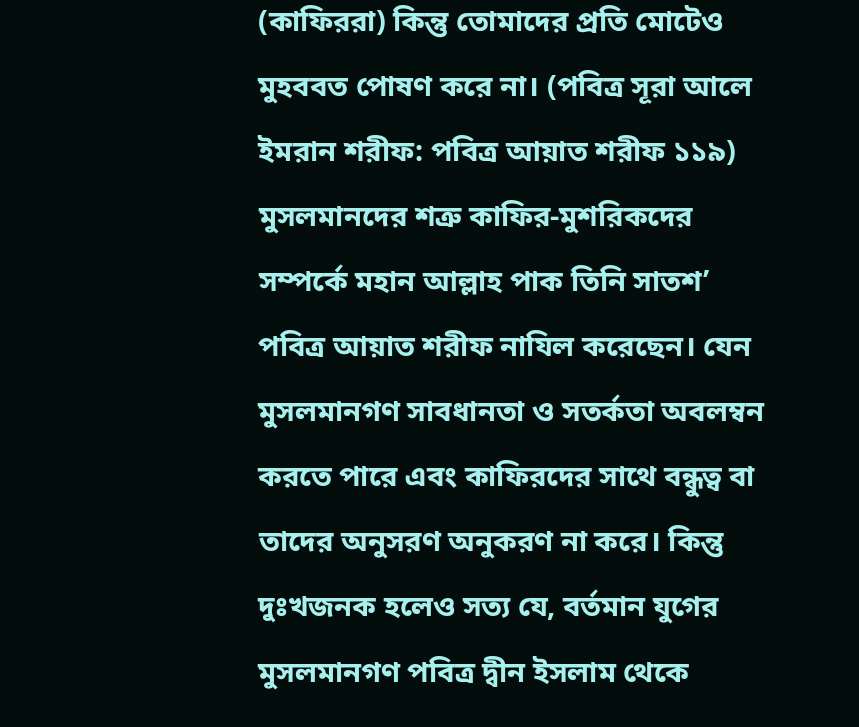(কাফিররা) কিন্তু তোমাদের প্রতি মোটেও মুহববত পোষণ করে না। (পবিত্র সূরা আলে ইমরান শরীফ: পবিত্র আয়াত শরীফ ১১৯) মুসলমানদের শত্রু কাফির-মুশরিকদের সম্পর্কে মহান আল্লাহ পাক তিনি সাতশ’ পবিত্র আয়াত শরীফ নাযিল করেছেন। যেন মুসলমানগণ সাবধানতা ও সতর্কতা অবলম্বন করতে পারে এবং কাফিরদের সাথে বন্ধুত্ব বা তাদের অনুসরণ অনুকরণ না করে। কিন্তু দুঃখজনক হলেও সত্য যে, বর্তমান যুগের মুসলমানগণ পবিত্র দ্বীন ইসলাম থেকে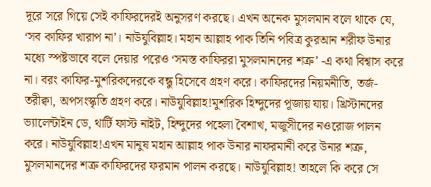দূরে সরে গিয়ে সেই কাফিরদেরই অনুসরণ করছে। এখন অনেক মুসলমান বলে থাকে যে, ‘সব কাফির খারাপ না’। নাউযুবিল্লাহ। মহান আল্লাহ পাক তিনি পবিত্র কুরআন শরীফ উনার মধ্যে স্পষ্টভাবে বলে দেয়ার পরেও ‘সমস্ত কাফিররা মুসলমানদের শত্রু’ -এ কথা বিশ্বাস করে না। বরং কাফির-মুশরিকদেরকে বন্ধু হিসেবে গ্রহণ করে। কাফিরদের নিয়মনীতি, তর্জ-তরীক্বা, অপসংস্কৃতি গ্রহণ করে। নাউযুবিল্লাহ!মুশরিক হিন্দুদের পূজায় যায়। খ্রিস্টানদের ভ্যালেন্টাইন ডে, থার্টি ফাস্ট নাইট, হিন্দুদের পহেলা বৈশাখ, মজুসীদের নওরোজ পালন করে। নাউযুবিল্লাহ!এখন মানুষ মহান আল্লাহ পাক উনার নাফরমানী করে উনার শত্রু, মুসলমানদের শত্রু কাফিরদের ফরমান পালন করছে। নাউযুবিল্লাহ! তাহলে কি করে সে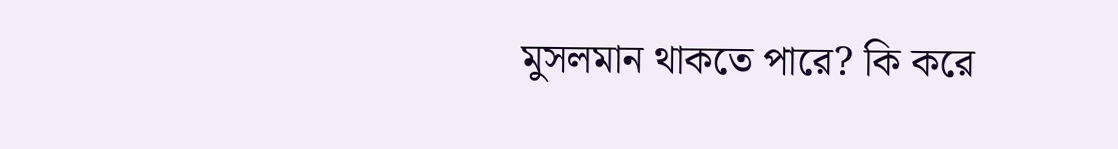মুসলমান থাকতে পারে? কি করে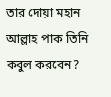তার দোয়া মহান আল্লাহ পাক তিনি কবুল করবেন?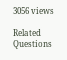3056 views

Related Questions